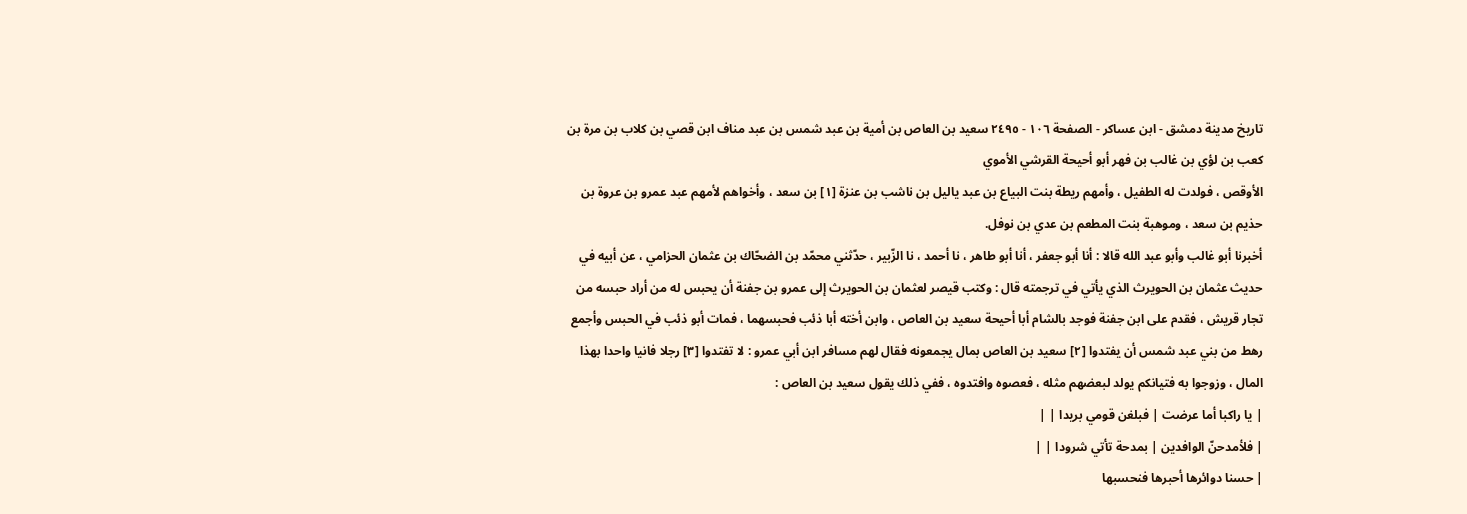تاريخ مدينة دمشق - ابن عساكر - الصفحة ١٠٦ - ٢٤٩٥ سعيد بن العاص بن أمية بن عبد شمس بن عبد مناف ابن قصي بن كلاب بن مرة بن كعب بن لؤي بن غالب بن فهر أبو أحيحة القرشي الأموي
الأوقص ، فولدت له الطفيل ، وأمهم ريطة بنت البياع بن عبد ياليل بن ناشب بن عنزة [١] بن سعد ، وأخواهم لأمهم عبد عمرو بن عروة بن حذيم بن سعد ، وموهبة بنت المطعم بن عدي بن نوفل.
أخبرنا أبو غالب وأبو عبد الله قالا : أنا أبو جعفر ، أنا أبو طاهر ، نا أحمد ، نا الزّبير ، حدّثني محمّد بن الضحّاك بن عثمان الحزامي ، عن أبيه في حديث عثمان بن الحويرث الذي يأتي في ترجمته قال : وكتب قيصر لعثمان بن الحويرث إلى عمرو بن جفنة أن يحبس له من أراد حبسه من تجار قريش ، فقدم على ابن جفنة فوجد بالشام أبا أحيحة سعيد بن العاص ، وابن أخته أبا ذئب فحبسهما ، فمات أبو ذئب في الحبس وأجمع رهط من بني عبد شمس أن يفتدوا [٢] سعيد بن العاص بمال يجمعونه فقال لهم مسافر ابن أبي عمرو : لا تفتدوا [٣] رجلا فانيا واحدا بهذا المال ، وزوجوا به فتيانكم يولد لبعضهم مثله ، فعصوه وافتدوه ، ففي ذلك يقول سعيد بن العاص :
| يا راكبا أما عرضت | فبلغن قومي بريدا | |
| فلأمدحنّ الوافدين | بمدحة تأتي شرودا | |
| حسنا دوائرها أحبرها فنحسبها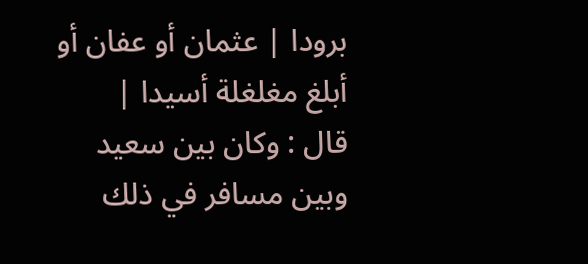برودا | عثمان أو عفان أو أبلغ مغلغلة أسيدا |
قال : وكان بين سعيد وبين مسافر في ذلك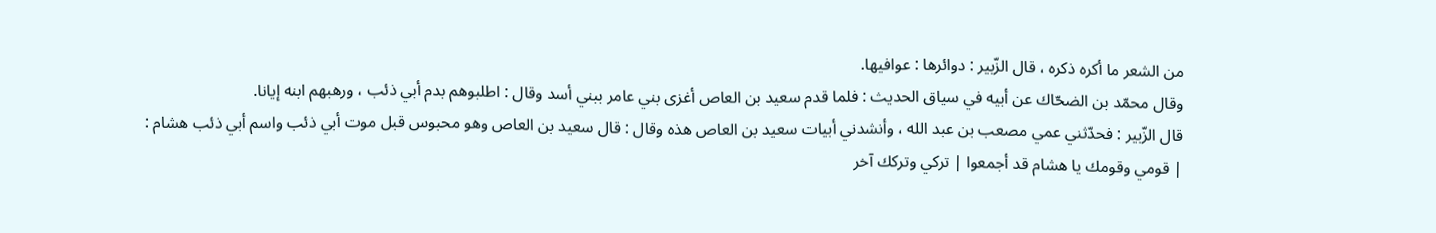من الشعر ما أكره ذكره ، قال الزّبير : دوائرها : عوافيها.
وقال محمّد بن الضحّاك عن أبيه في سياق الحديث : فلما قدم سعيد بن العاص أغزى بني عامر ببني أسد وقال : اطلبوهم بدم أبي ذئب ، ورهبهم ابنه إيانا.
قال الزّبير : فحدّثني عمي مصعب بن عبد الله ، وأنشدني أبيات سعيد بن العاص هذه وقال : قال سعيد بن العاص وهو محبوس قبل موت أبي ذئب واسم أبي ذئب هشام :
| قومي وقومك يا هشام قد أجمعوا | تركي وتركك آخر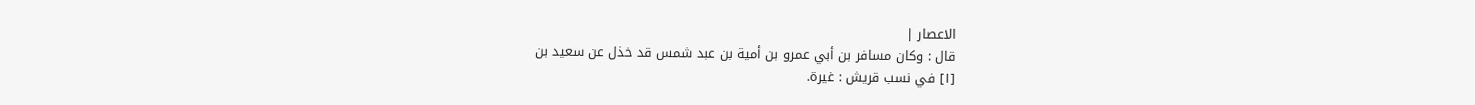الاعصار |
قال : وكان مسافر بن أبي عمرو بن أمية بن عبد شمس قد خذل عن سعيد بن
[١] في نسب قريش : غيرة.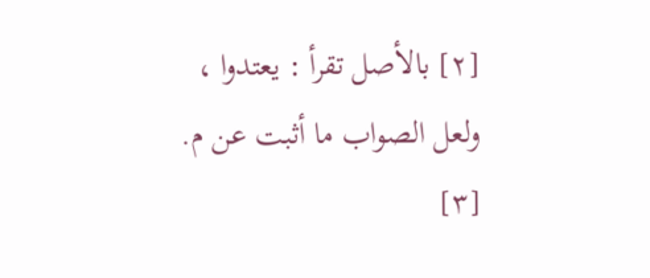[٢] بالأصل تقرأ : يعتدوا ، ولعل الصواب ما أثبت عن م.
[٣]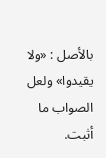بالأصل : «ولا يقيدوا» ولعل الصواب ما أثبت.